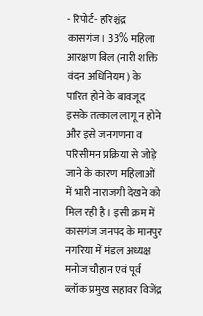- रिपोर्ट- हरिश्चंद्र
कासगंज। 33% महिला आरक्षण बिल (नारी शक्ति वंदन अधिनियम) के पारित होने के बावजूद इसके तत्काल लागू न होने और इसे जनगणना व परिसीमन प्रक्रिया से जोड़े जाने के कारण महिलाओं में भारी नाराजगी देखने को मिल रही है। इसी क्रम में कासगंज जनपद के मानपुर नगरिया में मंडल अध्यक्ष मनोज चौहान एवं पूर्व ब्लॉक प्रमुख सहावर विजेंद्र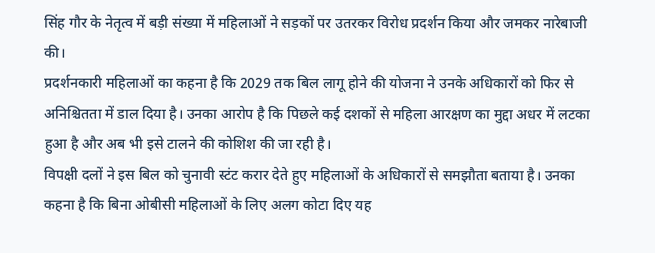सिंह गौर के नेतृत्व में बड़ी संख्या में महिलाओं ने सड़कों पर उतरकर विरोध प्रदर्शन किया और जमकर नारेबाजी की।
प्रदर्शनकारी महिलाओं का कहना है कि 2029 तक बिल लागू होने की योजना ने उनके अधिकारों को फिर से अनिश्चितता में डाल दिया है। उनका आरोप है कि पिछले कई दशकों से महिला आरक्षण का मुद्दा अधर में लटका हुआ है और अब भी इसे टालने की कोशिश की जा रही है।
विपक्षी दलों ने इस बिल को चुनावी स्टंट करार देते हुए महिलाओं के अधिकारों से समझौता बताया है। उनका कहना है कि बिना ओबीसी महिलाओं के लिए अलग कोटा दिए यह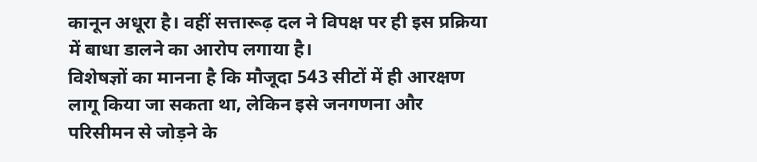कानून अधूरा है। वहीं सत्तारूढ़ दल ने विपक्ष पर ही इस प्रक्रिया में बाधा डालने का आरोप लगाया है।
विशेषज्ञों का मानना है कि मौजूदा 543 सीटों में ही आरक्षण लागू किया जा सकता था, लेकिन इसे जनगणना और परिसीमन से जोड़ने के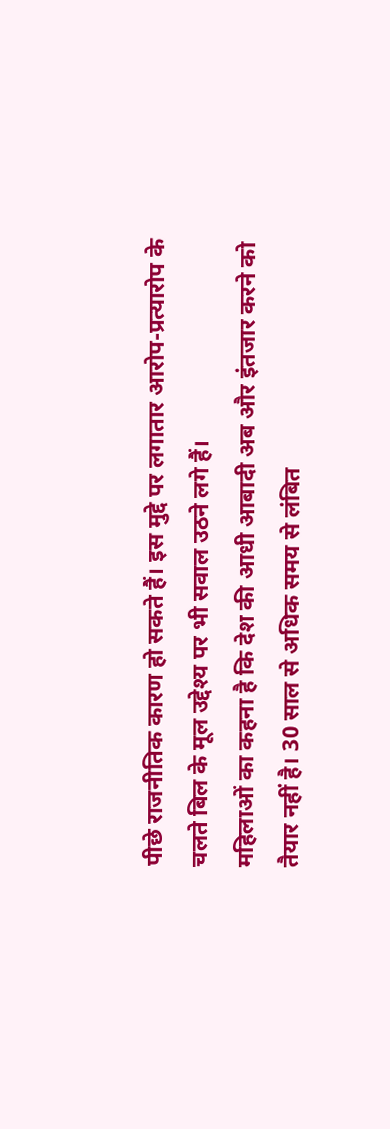पीछे राजनीतिक कारण हो सकते हैं। इस मुद्दे पर लगातार आरोप-प्रत्यारोप के चलते बिल के मूल उद्देश्य पर भी सवाल उठने लगे हैं।
महिलाओं का कहना है कि देश की आधी आबादी अब और इंतजार करने को तैयार नहीं है। 30 साल से अधिक समय से लंबित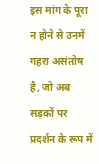इस मांग के पूरा न होने से उनमें गहरा असंतोष है, जो अब सड़कों पर प्रदर्शन के रूप में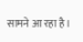सामने आ रहा है।